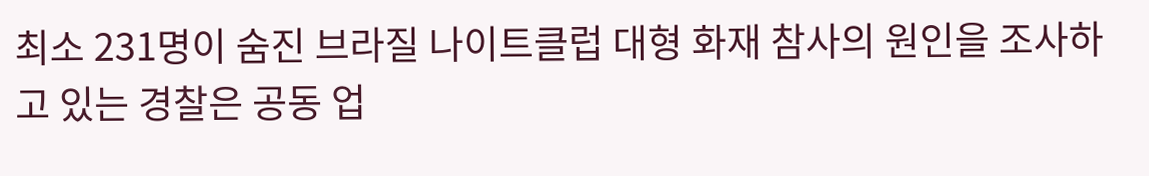최소 231명이 숨진 브라질 나이트클럽 대형 화재 참사의 원인을 조사하고 있는 경찰은 공동 업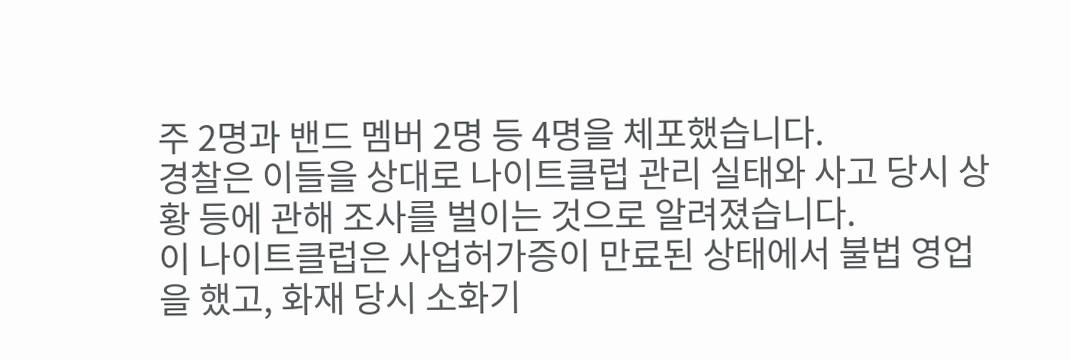주 2명과 밴드 멤버 2명 등 4명을 체포했습니다.
경찰은 이들을 상대로 나이트클럽 관리 실태와 사고 당시 상황 등에 관해 조사를 벌이는 것으로 알려졌습니다.
이 나이트클럽은 사업허가증이 만료된 상태에서 불법 영업을 했고, 화재 당시 소화기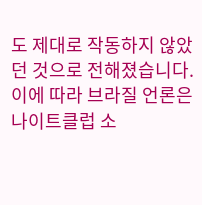도 제대로 작동하지 않았던 것으로 전해졌습니다.
이에 따라 브라질 언론은 나이트클럽 소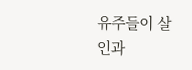유주들이 살인과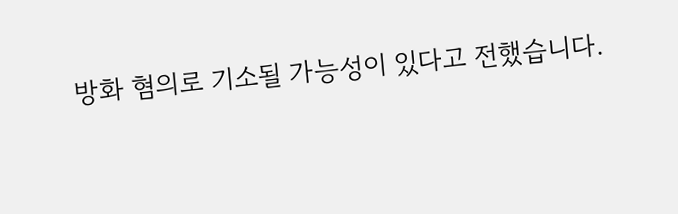방화 혐의로 기소될 가능성이 있다고 전했습니다.